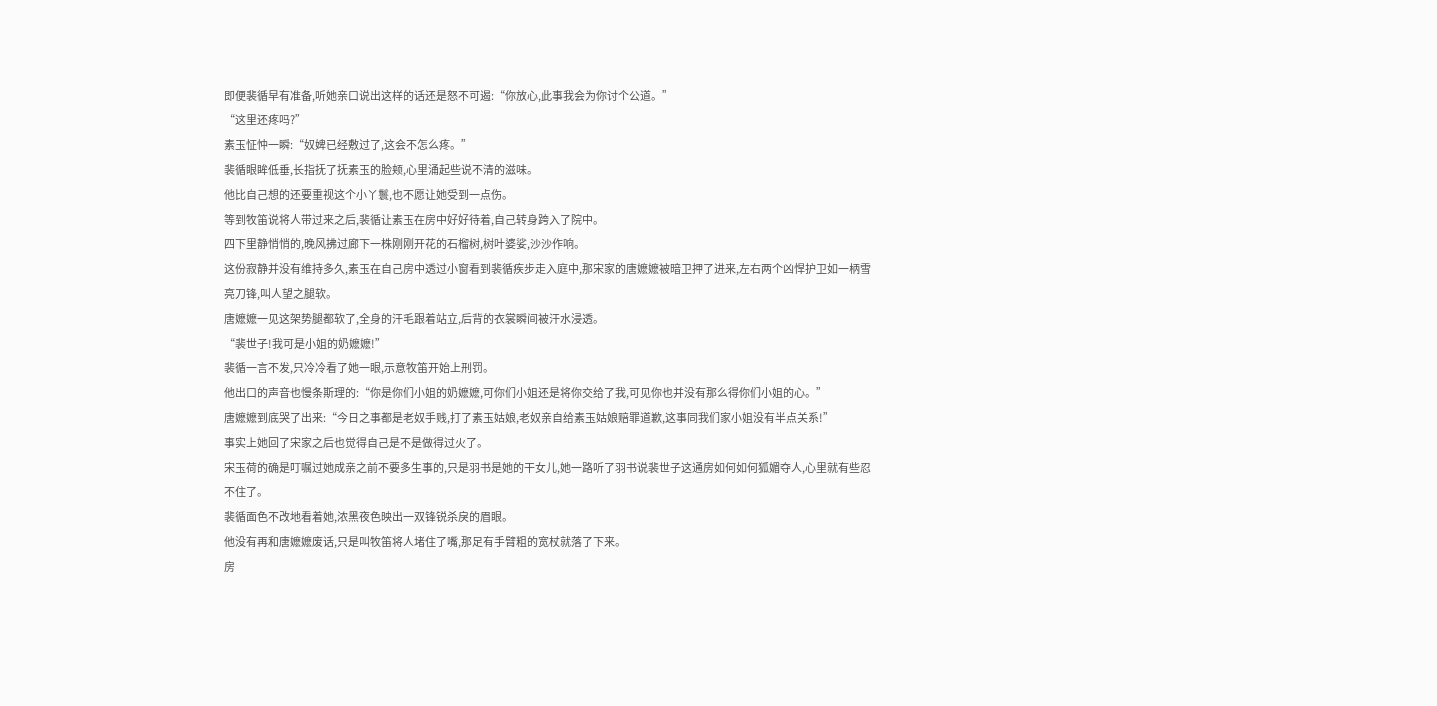即便裴循早有准备,听她亲口说出这样的话还是怒不可遏:“你放心,此事我会为你讨个公道。”
“这里还疼吗?”
素玉怔忡一瞬:“奴婢已经敷过了,这会不怎么疼。”
裴循眼眸低垂,长指抚了抚素玉的脸颊,心里涌起些说不清的滋味。
他比自己想的还要重视这个小丫鬟,也不愿让她受到一点伤。
等到牧笛说将人带过来之后,裴循让素玉在房中好好待着,自己转身跨入了院中。
四下里静悄悄的,晚风拂过廊下一株刚刚开花的石榴树,树叶婆娑,沙沙作响。
这份寂静并没有维持多久,素玉在自己房中透过小窗看到裴循疾步走入庭中,那宋家的唐嬷嬷被暗卫押了进来,左右两个凶悍护卫如一柄雪亮刀锋,叫人望之腿软。
唐嬷嬷一见这架势腿都软了,全身的汗毛跟着站立,后背的衣裳瞬间被汗水浸透。
“裴世子!我可是小姐的奶嬷嬷!”
裴循一言不发,只冷冷看了她一眼,示意牧笛开始上刑罚。
他出口的声音也慢条斯理的:“你是你们小姐的奶嬷嬷,可你们小姐还是将你交给了我,可见你也并没有那么得你们小姐的心。”
唐嬷嬷到底哭了出来:“今日之事都是老奴手贱,打了素玉姑娘,老奴亲自给素玉姑娘赔罪道歉,这事同我们家小姐没有半点关系!”
事实上她回了宋家之后也觉得自己是不是做得过火了。
宋玉荷的确是叮嘱过她成亲之前不要多生事的,只是羽书是她的干女儿,她一路听了羽书说裴世子这通房如何如何狐媚夺人,心里就有些忍不住了。
裴循面色不改地看着她,浓黑夜色映出一双锋锐杀戾的眉眼。
他没有再和唐嬷嬷废话,只是叫牧笛将人堵住了嘴,那足有手臂粗的宽杖就落了下来。
房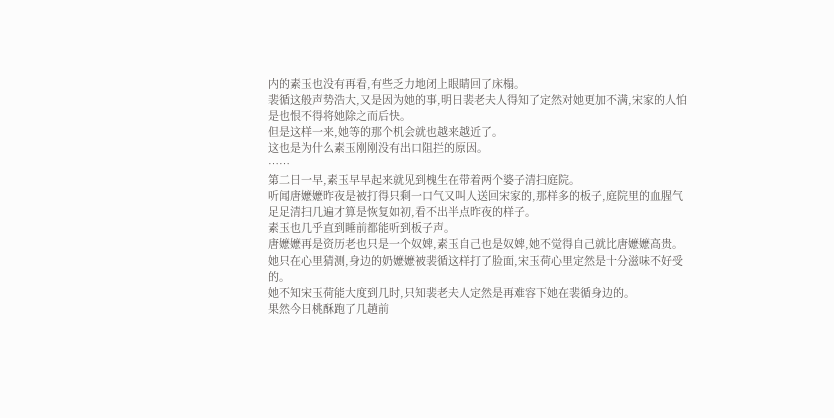内的素玉也没有再看,有些乏力地闭上眼睛回了床榻。
裴循这般声势浩大,又是因为她的事,明日裴老夫人得知了定然对她更加不满,宋家的人怕是也恨不得将她除之而后快。
但是这样一来,她等的那个机会就也越来越近了。
这也是为什么素玉刚刚没有出口阻拦的原因。
……
第二日一早,素玉早早起来就见到槐生在带着两个婆子清扫庭院。
听闻唐嬷嬷昨夜是被打得只剩一口气又叫人送回宋家的,那样多的板子,庭院里的血腥气足足清扫几遍才算是恢复如初,看不出半点昨夜的样子。
素玉也几乎直到睡前都能听到板子声。
唐嬷嬷再是资历老也只是一个奴婢,素玉自己也是奴婢,她不觉得自己就比唐嬷嬷高贵。
她只在心里猜测,身边的奶嬷嬷被裴循这样打了脸面,宋玉荷心里定然是十分滋味不好受的。
她不知宋玉荷能大度到几时,只知裴老夫人定然是再难容下她在裴循身边的。
果然今日桃酥跑了几趟前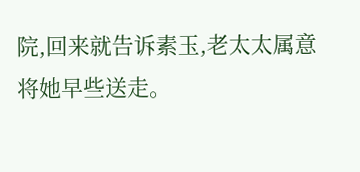院,回来就告诉素玉,老太太属意将她早些送走。